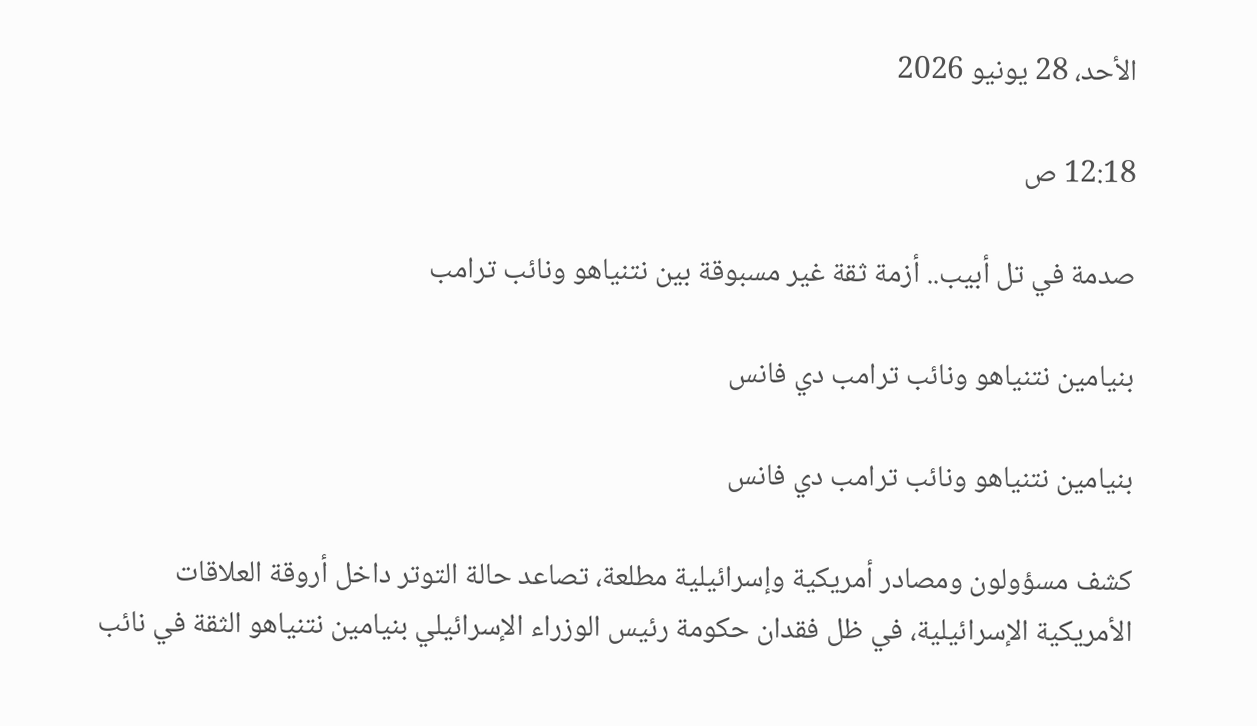الأحد، 28 يونيو 2026

12:18 ص

صدمة في تل أبيب.. أزمة ثقة غير مسبوقة بين نتنياهو ونائب ترامب

بنيامين نتنياهو ونائب ترامب دي فانس

بنيامين نتنياهو ونائب ترامب دي فانس

كشف مسؤولون ومصادر أمريكية وإسرائيلية مطلعة، تصاعد حالة التوتر داخل أروقة العلاقات الأمريكية الإسرائيلية، في ظل فقدان حكومة رئيس الوزراء الإسرائيلي بنيامين نتنياهو الثقة في نائب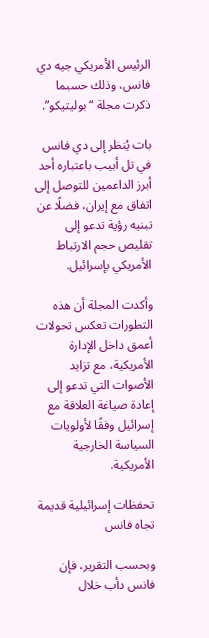الرئيس الأمريكي جيه دي فانس، وذلك حسبما ذكرت مجلة “بوليتيكو”.

بات يُنظر إلى دي فانس في تل أبيب باعتباره أحد أبرز الداعمين للتوصل إلى اتفاق مع إيران، فضلًا عن تبنيه رؤية تدعو إلى تقليص حجم الارتباط الأمريكي بإسرائيل.

وأكدت المجلة أن هذه التطورات تعكس تحولات أعمق داخل الإدارة الأمريكية، مع تزايد الأصوات التي تدعو إلى إعادة صياغة العلاقة مع إسرائيل وفقًا لأولويات السياسة الخارجية الأمريكية.

تحفظات إسرائيلية قديمة تجاه فانس

وبحسب التقرير، فإن فانس دأب خلال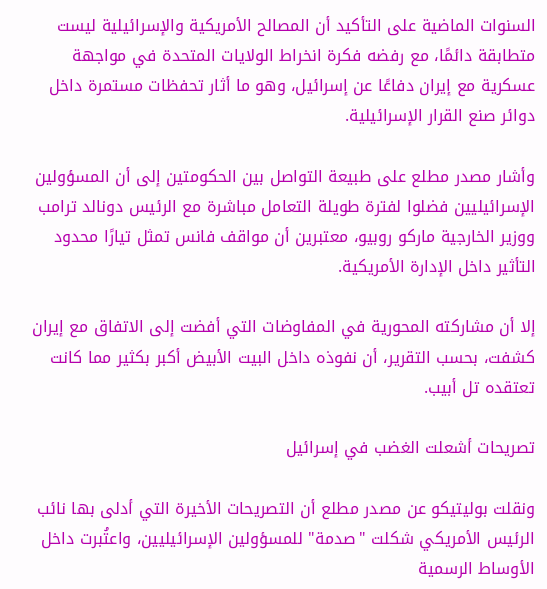السنوات الماضية على التأكيد أن المصالح الأمريكية والإسرائيلية ليست متطابقة دائمًا، مع رفضه فكرة انخراط الولايات المتحدة في مواجهة عسكرية مع إيران دفاعًا عن إسرائيل، وهو ما أثار تحفظات مستمرة داخل دوائر صنع القرار الإسرائيلية.

وأشار مصدر مطلع على طبيعة التواصل بين الحكومتين إلى أن المسؤولين الإسرائيليين فضلوا لفترة طويلة التعامل مباشرة مع الرئيس دونالد ترامب ووزير الخارجية ماركو روبيو، معتبرين أن مواقف فانس تمثل تيارًا محدود التأثير داخل الإدارة الأمريكية.

إلا أن مشاركته المحورية في المفاوضات التي أفضت إلى الاتفاق مع إيران كشفت، بحسب التقرير، أن نفوذه داخل البيت الأبيض أكبر بكثير مما كانت تعتقده تل أبيب.

تصريحات أشعلت الغضب في إسرائيل

ونقلت بوليتيكو عن مصدر مطلع أن التصريحات الأخيرة التي أدلى بها نائب الرئيس الأمريكي شكلت "صدمة" للمسؤولين الإسرائيليين، واعتُبرت داخل الأوساط الرسمية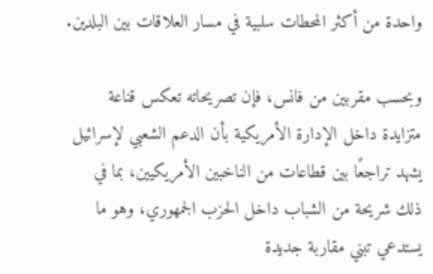واحدة من أكثر المحطات سلبية في مسار العلاقات بين البلدين.

وبحسب مقربين من فانس، فإن تصريحاته تعكس قناعة متزايدة داخل الإدارة الأمريكية بأن الدعم الشعبي لإسرائيل يشهد تراجعًا بين قطاعات من الناخبين الأمريكيين، بما في ذلك شريحة من الشباب داخل الحزب الجمهوري، وهو ما يستدعي تبني مقاربة جديدة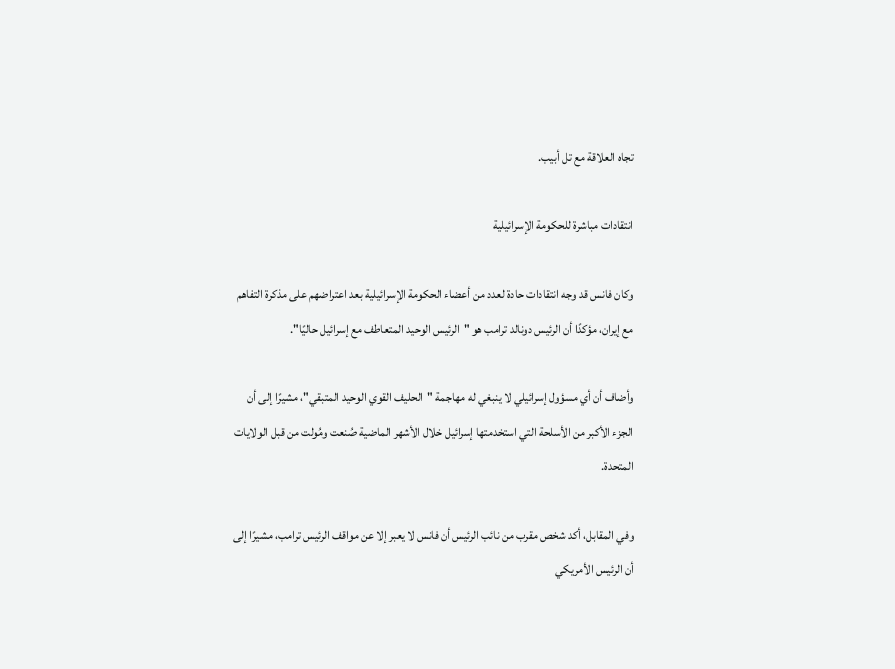تجاه العلاقة مع تل أبيب.

انتقادات مباشرة للحكومة الإسرائيلية

وكان فانس قد وجه انتقادات حادة لعدد من أعضاء الحكومة الإسرائيلية بعد اعتراضهم على مذكرة التفاهم مع إيران، مؤكدًا أن الرئيس دونالد ترامب هو "الرئيس الوحيد المتعاطف مع إسرائيل حاليًا".

وأضاف أن أي مسؤول إسرائيلي لا ينبغي له مهاجمة "الحليف القوي الوحيد المتبقي"، مشيرًا إلى أن الجزء الأكبر من الأسلحة التي استخدمتها إسرائيل خلال الأشهر الماضية صُنعت ومُولت من قبل الولايات المتحدة.

وفي المقابل، أكد شخص مقرب من نائب الرئيس أن فانس لا يعبر إلا عن مواقف الرئيس ترامب، مشيرًا إلى أن الرئيس الأمريكي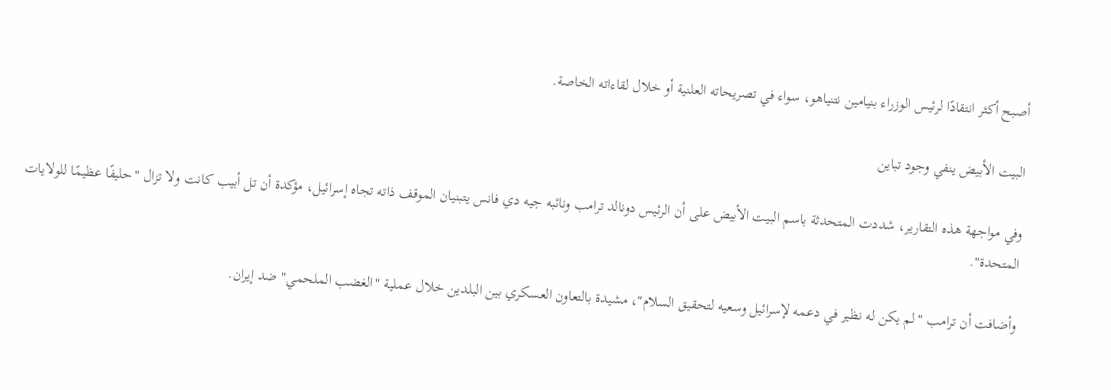أصبح أكثر انتقادًا لرئيس الوزراء بنيامين نتنياهو، سواء في تصريحاته العلنية أو خلال لقاءاته الخاصة.

البيت الأبيض ينفي وجود تباين

وفي مواجهة هذه التقارير، شددت المتحدثة باسم البيت الأبيض على أن الرئيس دونالد ترامب ونائبه جيه دي فانس يتبنيان الموقف ذاته تجاه إسرائيل، مؤكدة أن تل أبيب كانت ولا تزال "حليفًا عظيمًا للولايات المتحدة".

وأضافت أن ترامب "لم يكن له نظير في دعمه لإسرائيل وسعيه لتحقيق السلام"، مشيدة بالتعاون العسكري بين البلدين خلال عملية "الغضب الملحمي" ضد إيران.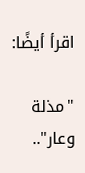اقرأ أيضًا:

"مذلة وعار"..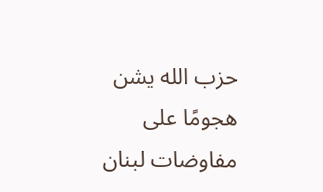حزب الله يشن هجومًا على مفاوضات لبنان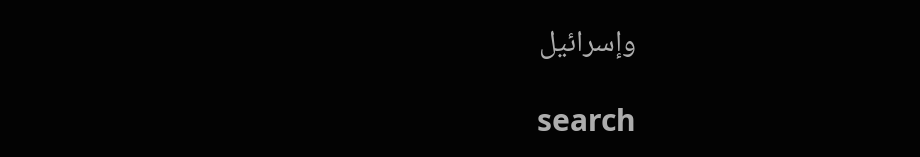وإسرائيل

search